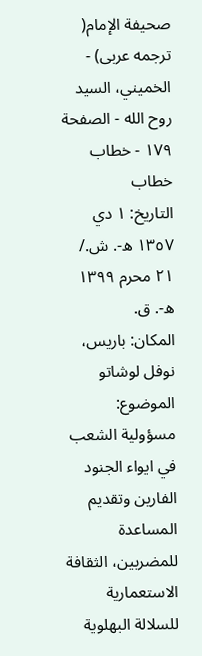صحيفة الإمام( ترجمه عربى) - الخميني، السيد روح الله - الصفحة ١٧٩ - خطاب
خطاب
التاريخ: ١ دي ١٣٥٧ ه-. ش./ ٢١ محرم ١٣٩٩ ه-. ق.
المكان: باريس، نوفل لوشاتو
الموضوع: مسؤولية الشعب في ايواء الجنود الفارين وتقديم المساعدة للمضربين، الثقافة الاستعمارية للسلالة البهلوية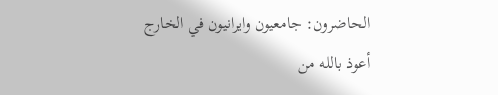الحاضرون: جامعيون وايرانيون في الخارج
أعوذ بالله من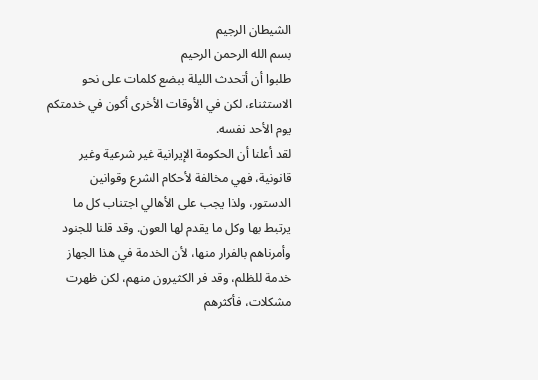الشيطان الرجيم
بسم الله الرحمن الرحيم
طلبوا أن أتحدث الليلة ببضع كلمات على نحو الاستثناء، لكن في الأوقات الأخرى أكون في خدمتكم يوم الأحد نفسه.
لقد أعلنا أن الحكومة الإيرانية غير شرعية وغير قانونية، فهي مخالفة لأحكام الشرع وقوانين الدستور، ولذا يجب على الأهالي اجتناب كل ما يرتبط بها وكل ما يقدم لها العون. وقد قلنا للجنود وأمرناهم بالفرار منها، لأن الخدمة في هذا الجهاز خدمة للظلم، وقد فر الكثيرون منهم، لكن ظهرت مشكلات، فأكثرهم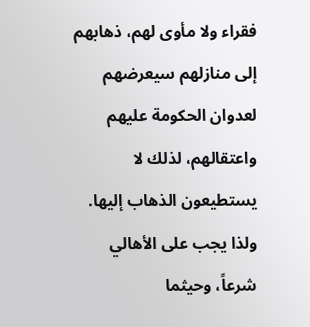فقراء ولا مأوى لهم، ذهابهم إلى منازلهم سيعرضهم لعدوان الحكومة عليهم واعتقالهم، لذلك لا يستطيعون الذهاب إليها.
ولذا يجب على الأهالي شرعاً، وحيثما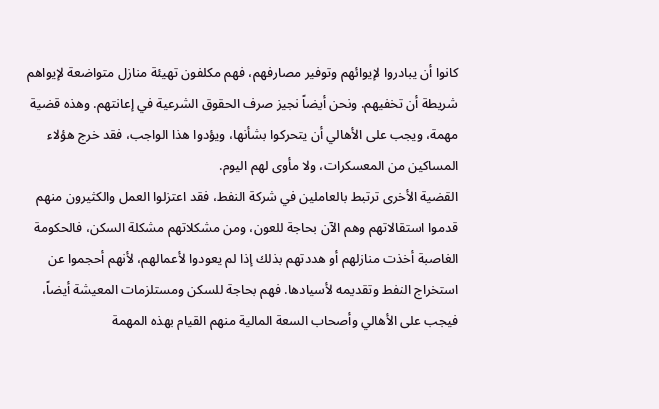كانوا أن يبادروا لإيوائهم وتوفير مصارفهم، فهم مكلفون تهيئة منازل متواضعة لإيواهم شريطة أن تخفيهم. ونحن أيضاً نجيز صرف الحقوق الشرعية في إعانتهم. وهذه قضية مهمة، ويجب على الأهالي أن يتحركوا بشأنها، ويؤدوا هذا الواجب، فقد خرج هؤلاء المساكين من المعسكرات، ولا مأوى لهم اليوم.
القضية الأخرى ترتبط بالعاملين في شركة النفط، فقد اعتزلوا العمل والكثيرون منهم قدموا استقالاتهم وهم الآن بحاجة للعون، ومن مشكلاتهم مشكلة السكن، فالحكومة الغاصبة أخذت منازلهم أو هددتهم بذلك إذا لم يعودوا لأعمالهم، لأنهم أحجموا عن استخراج النفط وتقديمه لأسيادها. فهم بحاجة للسكن ومستلزمات المعيشة أيضاً، فيجب على الأهالي وأصحاب السعة المالية منهم القيام بهذه المهمة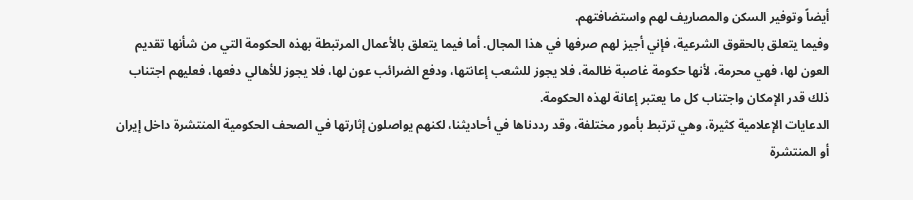أيضاً وتوفير السكن والمصاريف لهم واستضافتهم.
وفيما يتعلق بالحقوق الشرعية، فإني أجيز لهم صرفها في هذا المجال. أما فيما يتعلق بالأعمال المرتبطة بهذه الحكومة التي من شأنها تقديم العون لها، فهي محرمة، لأنها حكومة غاصبة ظالمة، فلا يجوز للشعب إعانتها، ودفع الضرائب عون لها، فلا يجوز للأهالي دفعها، فعليهم اجتناب ذلك قدر الإمكان واجتناب كل ما يعتبر إعانة لهذه الحكومة.
الدعايات الإعلامية كثيرة، وهي ترتبط بأمور مختلفة، وقد رددناها في أحاديثنا، لكنهم يواصلون إثارتها في الصحف الحكومية المنتشرة داخل إيران أو المنتشرة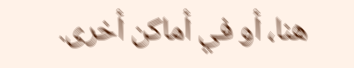هنا، أو في أماكن أخرى.